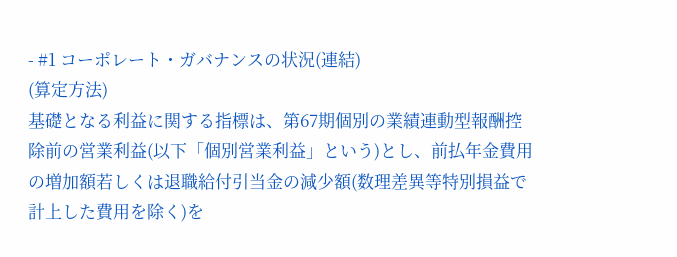- #1 コーポレート・ガバナンスの状況(連結)
(算定方法)
基礎となる利益に関する指標は、第67期個別の業績連動型報酬控除前の営業利益(以下「個別営業利益」という)とし、前払年金費用の増加額若しくは退職給付引当金の減少額(数理差異等特別損益で計上した費用を除く)を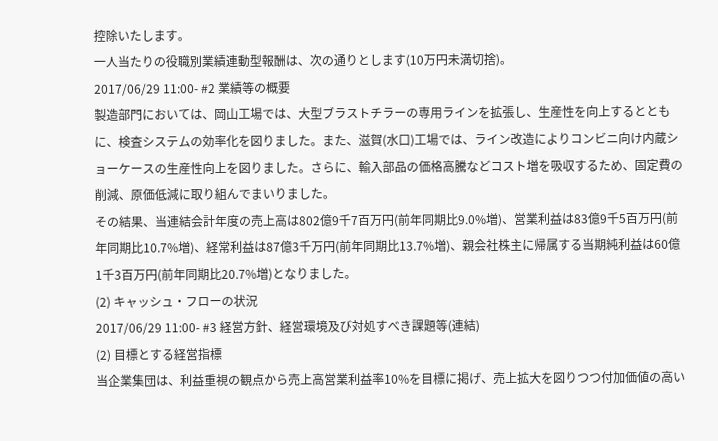控除いたします。
一人当たりの役職別業績連動型報酬は、次の通りとします(10万円未満切捨)。
2017/06/29 11:00- #2 業績等の概要
製造部門においては、岡山工場では、大型ブラストチラーの専用ラインを拡張し、生産性を向上するとともに、検査システムの効率化を図りました。また、滋賀(水口)工場では、ライン改造によりコンビニ向け内蔵ショーケースの生産性向上を図りました。さらに、輸入部品の価格高騰などコスト増を吸収するため、固定費の削減、原価低減に取り組んでまいりました。
その結果、当連結会計年度の売上高は802億9千7百万円(前年同期比9.0%増)、営業利益は83億9千5百万円(前年同期比10.7%増)、経常利益は87億3千万円(前年同期比13.7%増)、親会社株主に帰属する当期純利益は60億1千3百万円(前年同期比20.7%増)となりました。
(2) キャッシュ・フローの状況
2017/06/29 11:00- #3 経営方針、経営環境及び対処すべき課題等(連結)
(2) 目標とする経営指標
当企業集団は、利益重視の観点から売上高営業利益率10%を目標に掲げ、売上拡大を図りつつ付加価値の高い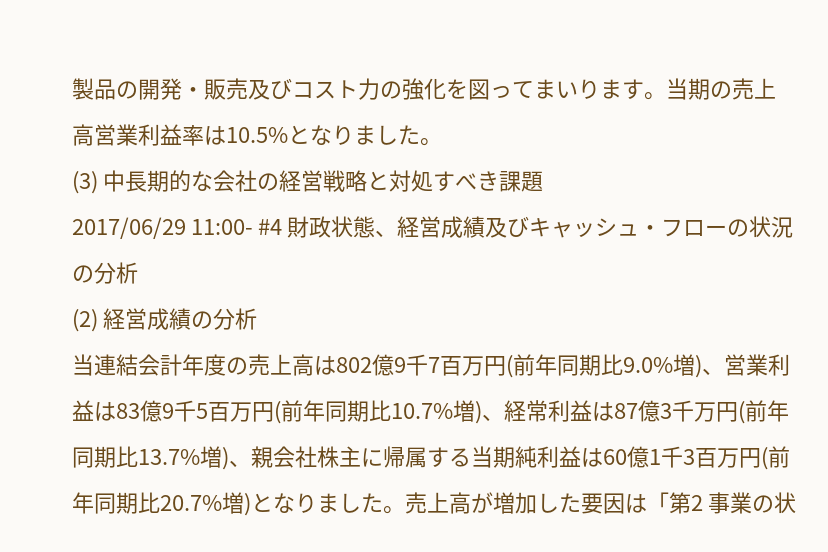製品の開発・販売及びコスト力の強化を図ってまいります。当期の売上高営業利益率は10.5%となりました。
(3) 中長期的な会社の経営戦略と対処すべき課題
2017/06/29 11:00- #4 財政状態、経営成績及びキャッシュ・フローの状況の分析
(2) 経営成績の分析
当連結会計年度の売上高は802億9千7百万円(前年同期比9.0%増)、営業利益は83億9千5百万円(前年同期比10.7%増)、経常利益は87億3千万円(前年同期比13.7%増)、親会社株主に帰属する当期純利益は60億1千3百万円(前年同期比20.7%増)となりました。売上高が増加した要因は「第2 事業の状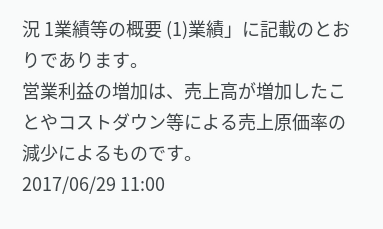況 1業績等の概要 (1)業績」に記載のとおりであります。
営業利益の増加は、売上高が増加したことやコストダウン等による売上原価率の減少によるものです。
2017/06/29 11:00